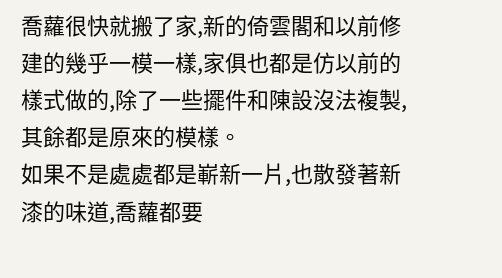喬蘿很快就搬了家,新的倚雲閣和以前修建的幾乎一模一樣,家俱也都是仿以前的樣式做的,除了一些擺件和陳設沒法複製,其餘都是原來的模樣。
如果不是處處都是嶄新一片,也散發著新漆的味道,喬蘿都要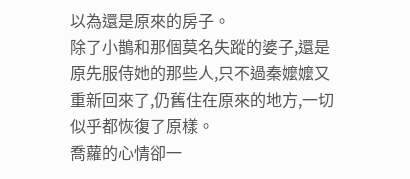以為還是原來的房子。
除了小鵲和那個莫名失蹤的婆子,還是原先服侍她的那些人,只不過秦嬤嬤又重新回來了,仍舊住在原來的地方,一切似乎都恢復了原樣。
喬蘿的心情卻一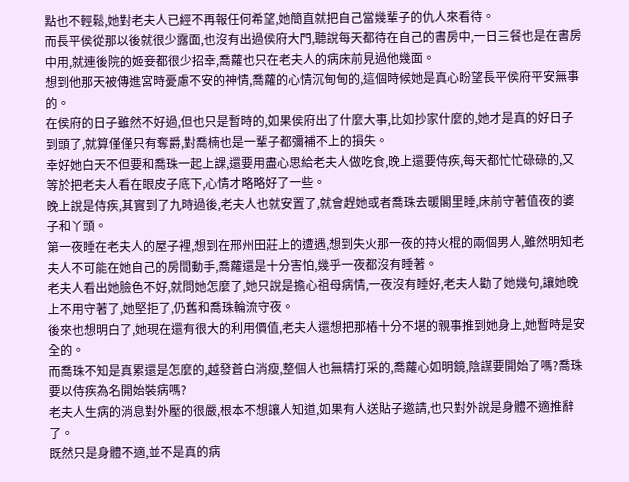點也不輕鬆,她對老夫人已經不再報任何希望,她簡直就把自己當幾輩子的仇人來看待。
而長平侯從那以後就很少露面,也沒有出過侯府大門,聽說每天都待在自己的書房中,一日三餐也是在書房中用,就連後院的姬妾都很少招幸,喬蘿也只在老夫人的病床前見過他幾面。
想到他那天被傳進宮時憂慮不安的神情,喬蘿的心情沉甸甸的,這個時候她是真心盼望長平侯府平安無事的。
在侯府的日子雖然不好過,但也只是暫時的,如果侯府出了什麼大事,比如抄家什麼的,她才是真的好日子到頭了,就算僅僅只有奪爵,對喬楠也是一輩子都彌補不上的損失。
幸好她白天不但要和喬珠一起上課,還要用盡心思給老夫人做吃食,晚上還要侍疾,每天都忙忙碌碌的,又等於把老夫人看在眼皮子底下,心情才略略好了一些。
晚上說是侍疾,其實到了九時過後,老夫人也就安置了,就會趕她或者喬珠去暖閣里睡,床前守著值夜的婆子和丫頭。
第一夜睡在老夫人的屋子裡,想到在邢州田莊上的遭遇,想到失火那一夜的持火棍的兩個男人,雖然明知老夫人不可能在她自己的房間動手,喬蘿還是十分害怕,幾乎一夜都沒有睡著。
老夫人看出她臉色不好,就問她怎麼了,她只說是擔心祖母病情,一夜沒有睡好,老夫人勸了她幾句,讓她晚上不用守著了,她堅拒了,仍舊和喬珠輪流守夜。
後來也想明白了,她現在還有很大的利用價值,老夫人還想把那樁十分不堪的親事推到她身上,她暫時是安全的。
而喬珠不知是真累還是怎麼的,越發蒼白消瘦,整個人也無精打采的,喬蘿心如明鏡,陰謀要開始了嗎?喬珠要以侍疾為名開始裝病嗎?
老夫人生病的消息對外壓的很嚴,根本不想讓人知道,如果有人送貼子邀請,也只對外說是身體不適推辭了。
既然只是身體不適,並不是真的病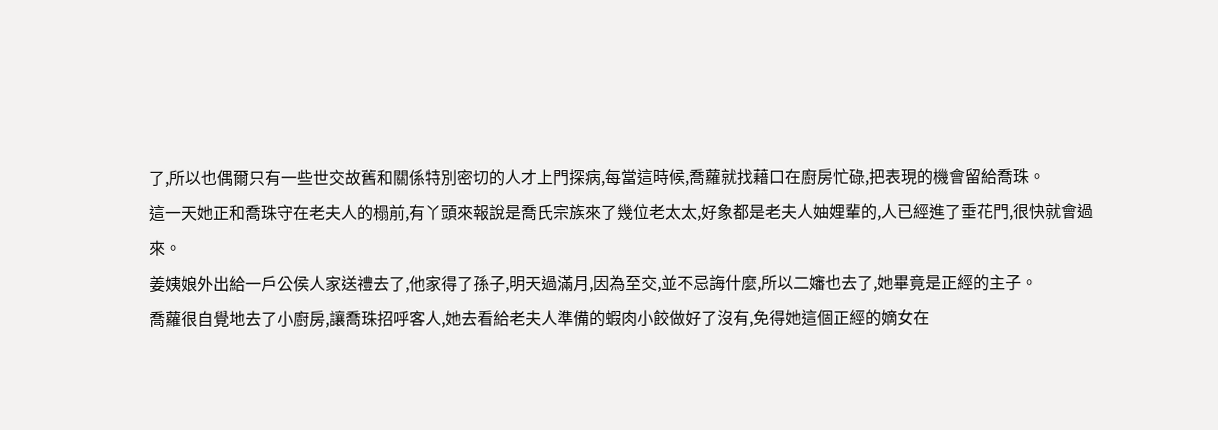了,所以也偶爾只有一些世交故舊和關係特別密切的人才上門探病,每當這時候,喬蘿就找藉口在廚房忙碌,把表現的機會留給喬珠。
這一天她正和喬珠守在老夫人的榻前,有丫頭來報說是喬氏宗族來了幾位老太太,好象都是老夫人妯娌輩的,人已經進了垂花門,很快就會過來。
姜姨娘外出給一戶公侯人家送禮去了,他家得了孫子,明天過滿月,因為至交,並不忌誨什麼,所以二嬸也去了,她畢竟是正經的主子。
喬蘿很自覺地去了小廚房,讓喬珠招呼客人,她去看給老夫人準備的蝦肉小餃做好了沒有,免得她這個正經的嫡女在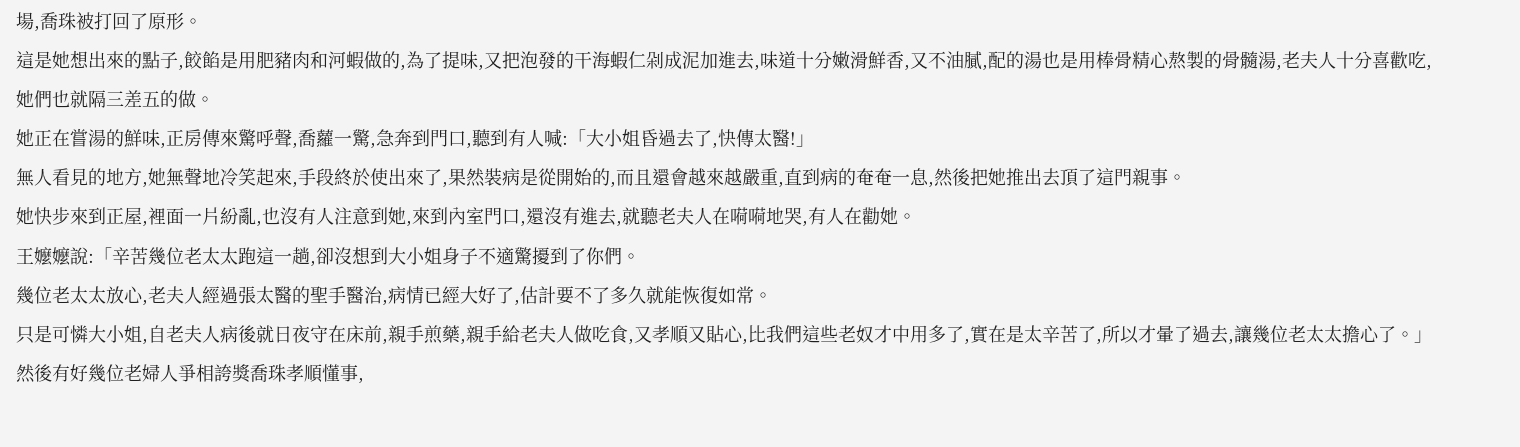場,喬珠被打回了原形。
這是她想出來的點子,餃餡是用肥豬肉和河蝦做的,為了提味,又把泡發的干海蝦仁剁成泥加進去,味道十分嫩滑鮮香,又不油膩,配的湯也是用棒骨精心熬製的骨髓湯,老夫人十分喜歡吃,她們也就隔三差五的做。
她正在嘗湯的鮮味,正房傳來驚呼聲,喬蘿一驚,急奔到門口,聽到有人喊:「大小姐昏過去了,快傳太醫!」
無人看見的地方,她無聲地冷笑起來,手段終於使出來了,果然裝病是從開始的,而且還會越來越嚴重,直到病的奄奄一息,然後把她推出去頂了這門親事。
她快步來到正屋,裡面一片紛亂,也沒有人注意到她,來到內室門口,還沒有進去,就聽老夫人在嗬嗬地哭,有人在勸她。
王嬤嬤說:「辛苦幾位老太太跑這一趟,卻沒想到大小姐身子不適驚擾到了你們。
幾位老太太放心,老夫人經過張太醫的聖手醫治,病情已經大好了,估計要不了多久就能恢復如常。
只是可憐大小姐,自老夫人病後就日夜守在床前,親手煎藥,親手給老夫人做吃食,又孝順又貼心,比我們這些老奴才中用多了,實在是太辛苦了,所以才暈了過去,讓幾位老太太擔心了。」
然後有好幾位老婦人爭相誇獎喬珠孝順懂事,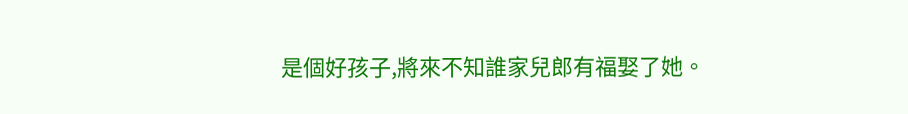是個好孩子,將來不知誰家兒郎有福娶了她。